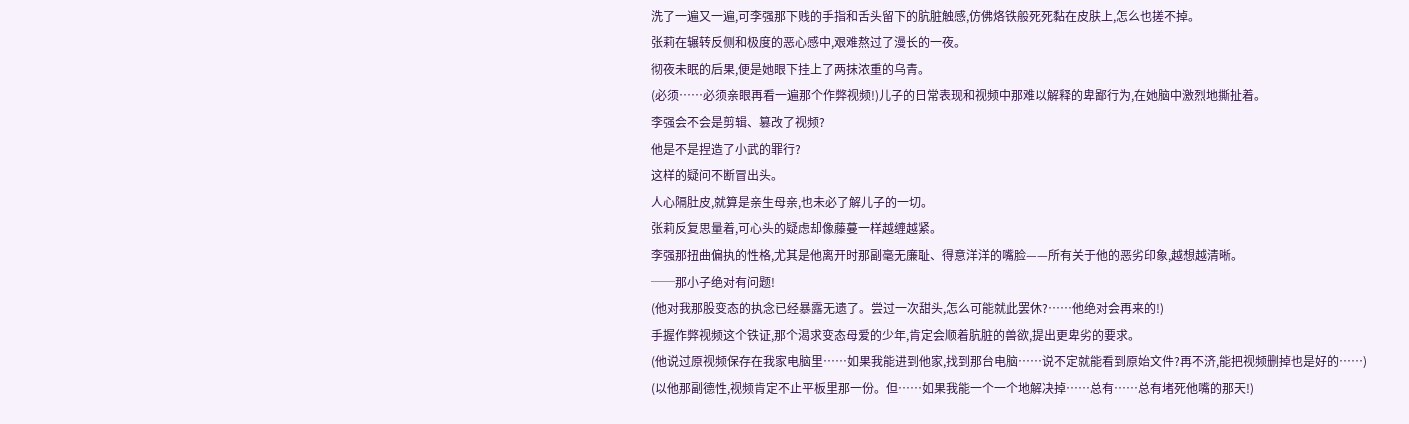洗了一遍又一遍,可李强那下贱的手指和舌头留下的肮脏触感,仿佛烙铁般死死黏在皮肤上,怎么也搓不掉。
张莉在辗转反侧和极度的恶心感中,艰难熬过了漫长的一夜。
彻夜未眠的后果,便是她眼下挂上了两抹浓重的乌青。
(必须……必须亲眼再看一遍那个作弊视频!)儿子的日常表现和视频中那难以解释的卑鄙行为,在她脑中激烈地撕扯着。
李强会不会是剪辑、篡改了视频?
他是不是捏造了小武的罪行?
这样的疑问不断冒出头。
人心隔肚皮,就算是亲生母亲,也未必了解儿子的一切。
张莉反复思量着,可心头的疑虑却像藤蔓一样越缠越紧。
李强那扭曲偏执的性格,尤其是他离开时那副毫无廉耻、得意洋洋的嘴脸——所有关于他的恶劣印象,越想越清晰。
──那小子绝对有问题!
(他对我那股变态的执念已经暴露无遗了。尝过一次甜头,怎么可能就此罢休?……他绝对会再来的!)
手握作弊视频这个铁证,那个渴求变态母爱的少年,肯定会顺着肮脏的兽欲,提出更卑劣的要求。
(他说过原视频保存在我家电脑里……如果我能进到他家,找到那台电脑……说不定就能看到原始文件?再不济,能把视频删掉也是好的……)
(以他那副德性,视频肯定不止平板里那一份。但……如果我能一个一个地解决掉……总有……总有堵死他嘴的那天!)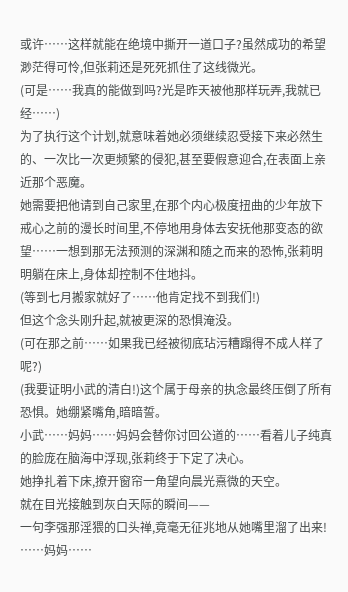或许……这样就能在绝境中撕开一道口子?虽然成功的希望渺茫得可怜,但张莉还是死死抓住了这线微光。
(可是……我真的能做到吗?光是昨天被他那样玩弄,我就已经……)
为了执行这个计划,就意味着她必须继续忍受接下来必然生的、一次比一次更频繁的侵犯,甚至要假意迎合,在表面上亲近那个恶魔。
她需要把他请到自己家里,在那个内心极度扭曲的少年放下戒心之前的漫长时间里,不停地用身体去安抚他那变态的欲望……一想到那无法预测的深渊和随之而来的恐怖,张莉明明躺在床上,身体却控制不住地抖。
(等到七月搬家就好了……他肯定找不到我们!)
但这个念头刚升起,就被更深的恐惧淹没。
(可在那之前……如果我已经被彻底玷污糟蹋得不成人样了呢?)
(我要证明小武的清白!)这个属于母亲的执念最终压倒了所有恐惧。她绷紧嘴角,暗暗誓。
小武……妈妈……妈妈会替你讨回公道的……看着儿子纯真的脸庞在脑海中浮现,张莉终于下定了决心。
她挣扎着下床,撩开窗帘一角望向晨光熹微的天空。
就在目光接触到灰白天际的瞬间——
一句李强那淫猥的口头禅,竟毫无征兆地从她嘴里溜了出来!
……妈妈……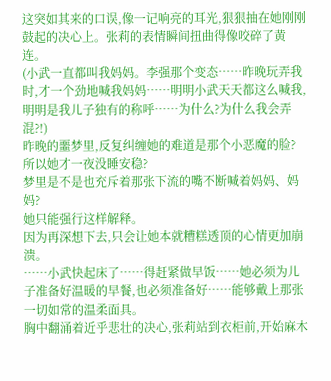这突如其来的口误,像一记响亮的耳光,狠狠抽在她刚刚鼓起的决心上。张莉的表情瞬间扭曲得像咬碎了黄连。
(小武一直都叫我妈妈。李强那个变态……昨晚玩弄我时,才一个劲地喊我妈妈……明明小武天天都这么喊我,明明是我儿子独有的称呼……为什么?为什么我会弄混?!)
昨晚的噩梦里,反复纠缠她的难道是那个小恶魔的脸?
所以她才一夜没睡安稳?
梦里是不是也充斥着那张下流的嘴不断喊着妈妈、妈妈?
她只能强行这样解释。
因为再深想下去,只会让她本就糟糕透顶的心情更加崩溃。
……小武快起床了……得赶紧做早饭……她必须为儿子准备好温暖的早餐,也必须准备好……能够戴上那张一切如常的温柔面具。
胸中翻涌着近乎悲壮的决心,张莉站到衣柜前,开始麻木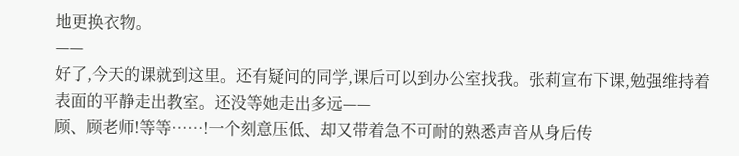地更换衣物。
——
好了,今天的课就到这里。还有疑问的同学,课后可以到办公室找我。张莉宣布下课,勉强维持着表面的平静走出教室。还没等她走出多远——
顾、顾老师!等等……!一个刻意压低、却又带着急不可耐的熟悉声音从身后传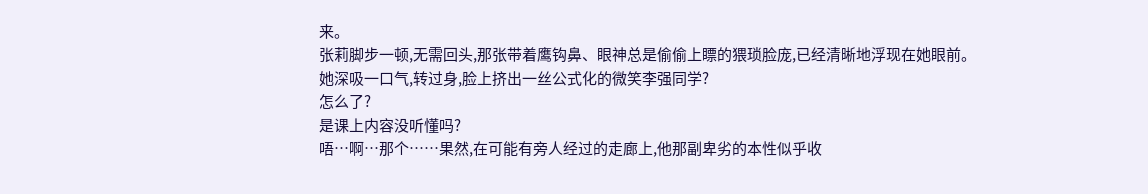来。
张莉脚步一顿,无需回头,那张带着鹰钩鼻、眼神总是偷偷上瞟的猥琐脸庞,已经清晰地浮现在她眼前。
她深吸一口气,转过身,脸上挤出一丝公式化的微笑李强同学?
怎么了?
是课上内容没听懂吗?
唔…啊…那个……果然,在可能有旁人经过的走廊上,他那副卑劣的本性似乎收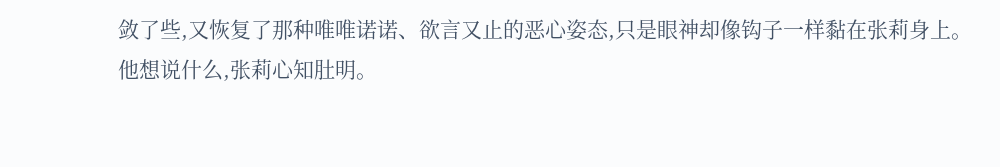敛了些,又恢复了那种唯唯诺诺、欲言又止的恶心姿态,只是眼神却像钩子一样黏在张莉身上。
他想说什么,张莉心知肚明。